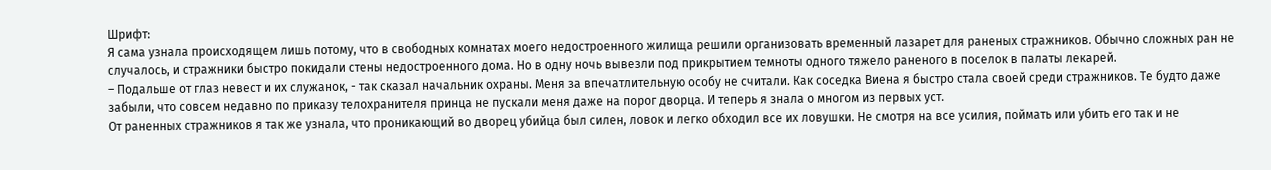Шрифт:
Я сама узнала происходящем лишь потому, что в свободных комнатах моего недостроенного жилища решили организовать временный лазарет для раненых стражников. Обычно сложных ран не случалось, и стражники быстро покидали стены недостроенного дома. Но в одну ночь вывезли под прикрытием темноты одного тяжело раненого в поселок в палаты лекарей.
– Подальше от глаз невест и их служанок, - так сказал начальник охраны. Меня за впечатлительную особу не считали. Как соседка Виена я быстро стала своей среди стражников. Те будто даже забыли, что совсем недавно по приказу телохранителя принца не пускали меня даже на порог дворца. И теперь я знала о многом из первых уст.
От раненных стражников я так же узнала, что проникающий во дворец убийца был силен, ловок и легко обходил все их ловушки. Не смотря на все усилия, поймать или убить его так и не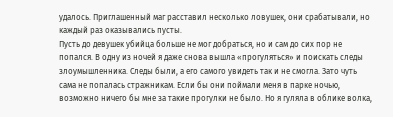удалось. Приглашенный маг расставил несколько ловушек, они срабатывали, но каждый раз оказывались пусты.
Пусть до девушек убийца больше не мог добраться, но и сам до сих пор не попался. В одну из ночей я даже снова вышла «прогуляться» и поискать следы злоумышленника. Следы были, а его самого увидеть так и не смогла. Зато чуть сама не попалась стражникам. Если бы они поймали меня в парке ночью, возможно ничего бы мне за такие прогулки не было. Но я гуляла в облике волка,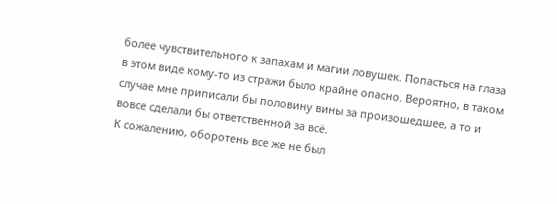более чувствительного к запахам и магии ловушек. Попасться на глаза в этом виде кому-то из стражи было крайне опасно. Вероятно, в таком случае мне приписали бы половину вины за произошедшее, а то и вовсе сделали бы ответственной за всё.
К сожалению, оборотень все же не был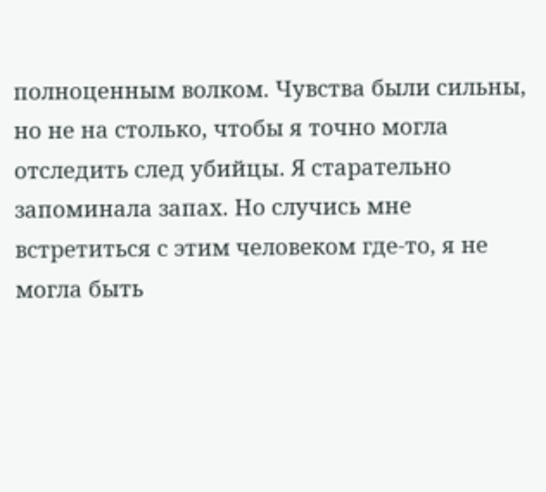полноценным волком. Чувства были сильны, но не на столько, чтобы я точно могла отследить след убийцы. Я старательно запоминала запах. Но случись мне встретиться с этим человеком где-то, я не могла быть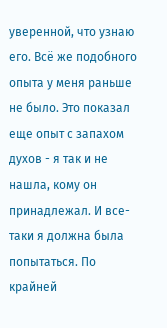уверенной, что узнаю его. Всё же подобного опыта у меня раньше не было. Это показал еще опыт с запахом духов - я так и не нашла, кому он принадлежал. И все-таки я должна была попытаться. По крайней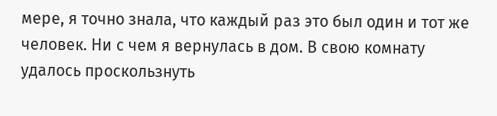мере, я точно знала, что каждый раз это был один и тот же человек. Ни с чем я вернулась в дом. В свою комнату удалось проскользнуть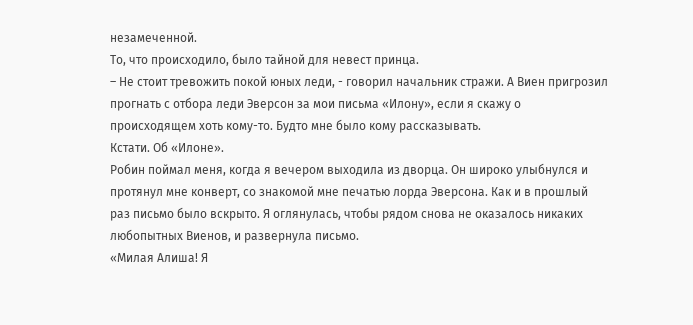незамеченной.
То, что происходило, было тайной для невест принца.
– Не стоит тревожить покой юных леди, - говорил начальник стражи. А Виен пригрозил прогнать с отбора леди Эверсон за мои письма «Илону», если я скажу о происходящем хоть кому-то. Будто мне было кому рассказывать.
Кстати. Об «Илоне».
Робин поймал меня, когда я вечером выходила из дворца. Он широко улыбнулся и протянул мне конверт, со знакомой мне печатью лорда Эверсона. Как и в прошлый раз письмо было вскрыто. Я оглянулась, чтобы рядом снова не оказалось никаких любопытных Виенов, и развернула письмо.
«Милая Алиша! Я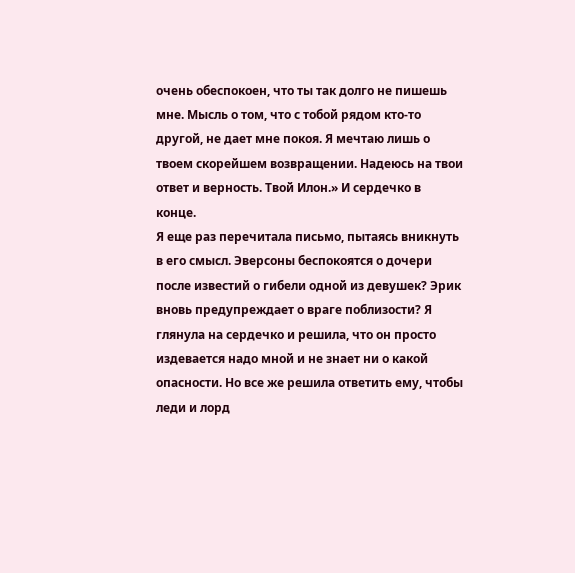очень обеспокоен, что ты так долго не пишешь мне. Мысль о том, что с тобой рядом кто-то другой, не дает мне покоя. Я мечтаю лишь о твоем скорейшем возвращении. Надеюсь на твои ответ и верность. Твой Илон.» И сердечко в конце.
Я еще раз перечитала письмо, пытаясь вникнуть в его смысл. Эверсоны беспокоятся о дочери после известий о гибели одной из девушек? Эрик вновь предупреждает о враге поблизости? Я глянула на сердечко и решила, что он просто издевается надо мной и не знает ни о какой опасности. Но все же решила ответить ему, чтобы леди и лорд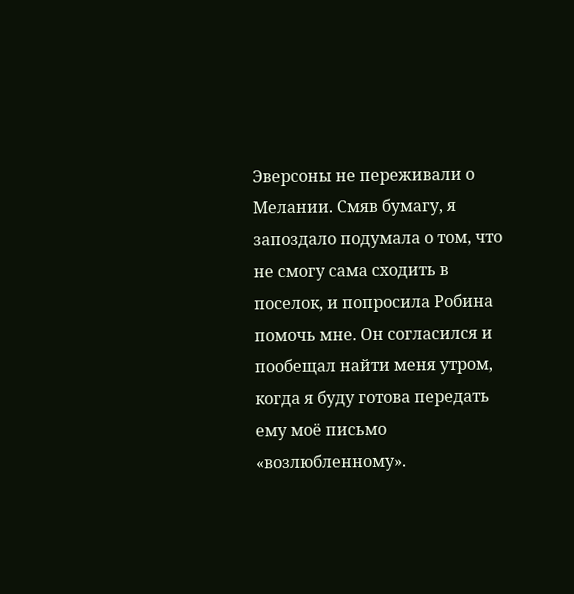Эверсоны не переживали о Мелании. Смяв бумагу, я запоздало подумала о том, что не смогу сама сходить в поселок, и попросила Робина помочь мне. Он согласился и пообещал найти меня утром, когда я буду готова передать ему моё письмо «возлюбленному».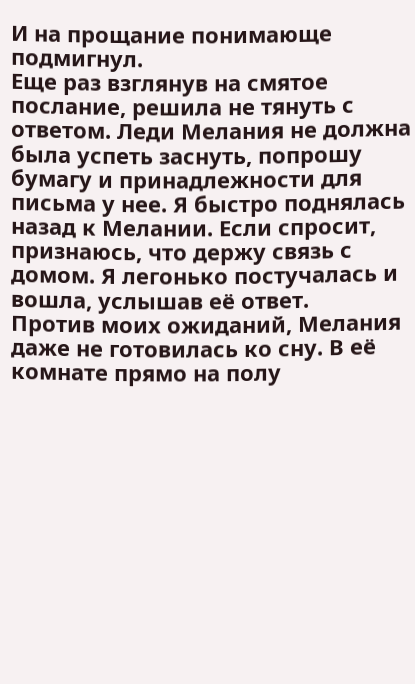И на прощание понимающе подмигнул.
Еще раз взглянув на смятое послание, решила не тянуть с ответом. Леди Мелания не должна была успеть заснуть, попрошу бумагу и принадлежности для письма у нее. Я быстро поднялась назад к Мелании. Если спросит, признаюсь, что держу связь с домом. Я легонько постучалась и вошла, услышав её ответ.
Против моих ожиданий, Мелания даже не готовилась ко сну. В её комнате прямо на полу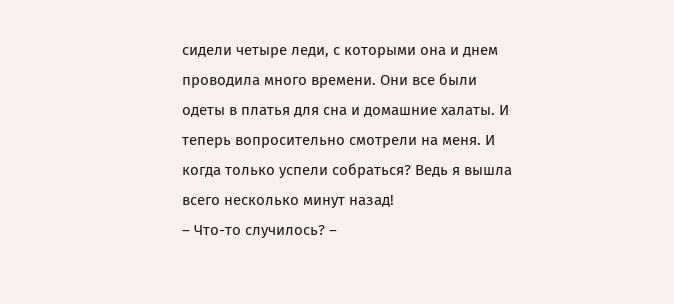сидели четыре леди, с которыми она и днем проводила много времени. Они все были одеты в платья для сна и домашние халаты. И теперь вопросительно смотрели на меня. И когда только успели собраться? Ведь я вышла всего несколько минут назад!
– Что-то случилось? –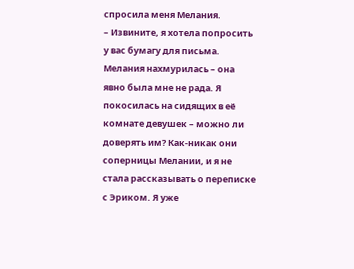спросила меня Мелания.
– Извините, я хотела попросить у вас бумагу для письма.
Мелания нахмурилась – она явно была мне не рада. Я покосилась на сидящих в её комнате девушек – можно ли доверять им? Как-никак они соперницы Мелании, и я не стала рассказывать о переписке с Эриком. Я уже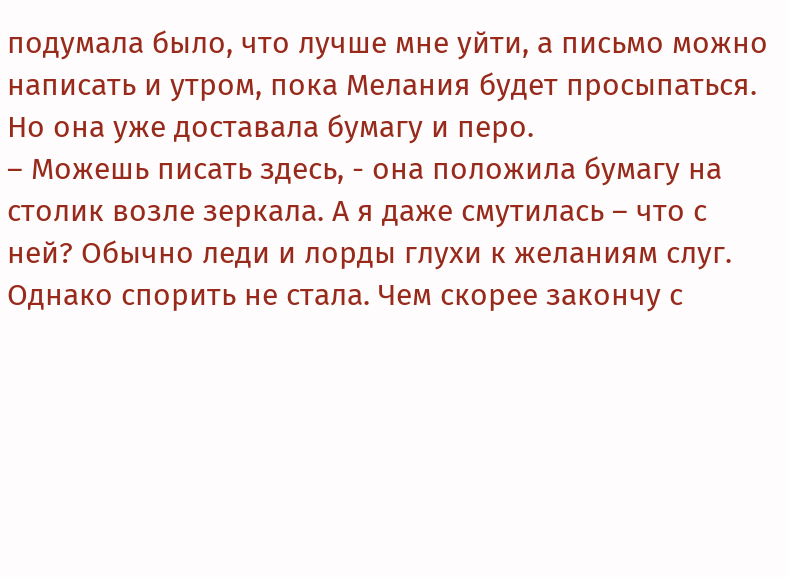подумала было, что лучше мне уйти, а письмо можно написать и утром, пока Мелания будет просыпаться. Но она уже доставала бумагу и перо.
– Можешь писать здесь, - она положила бумагу на столик возле зеркала. А я даже смутилась – что с ней? Обычно леди и лорды глухи к желаниям слуг. Однако спорить не стала. Чем скорее закончу с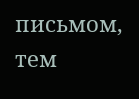письмом, тем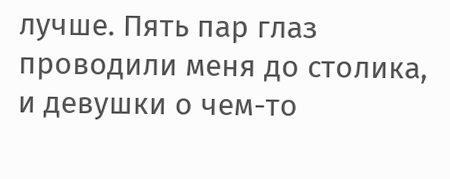лучше. Пять пар глаз проводили меня до столика, и девушки о чем-то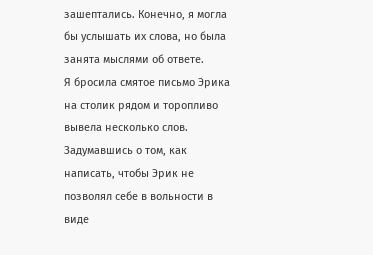зашептались. Конечно, я могла бы услышать их слова, но была занята мыслями об ответе.
Я бросила смятое письмо Эрика на столик рядом и торопливо вывела несколько слов. Задумавшись о том, как написать, чтобы Эрик не позволял себе в вольности в виде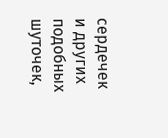сердечек и других подобных шуточек,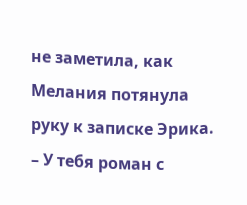не заметила, как Мелания потянула руку к записке Эрика.
– У тебя роман с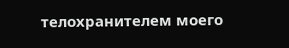телохранителем моего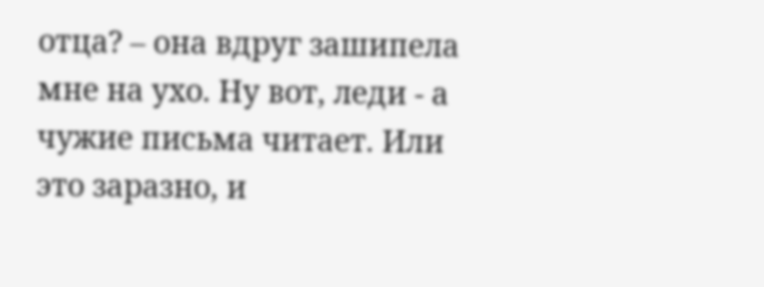отца? – она вдруг зашипела мне на ухо. Ну вот, леди - а чужие письма читает. Или это заразно, и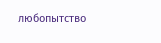любопытство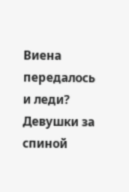Виена передалось и леди? Девушки за спиной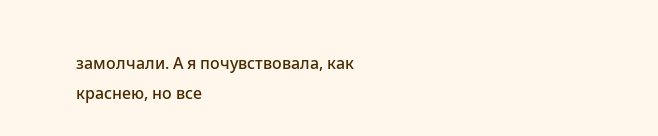замолчали. А я почувствовала, как краснею, но все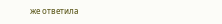же ответила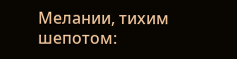Мелании, тихим шепотом: